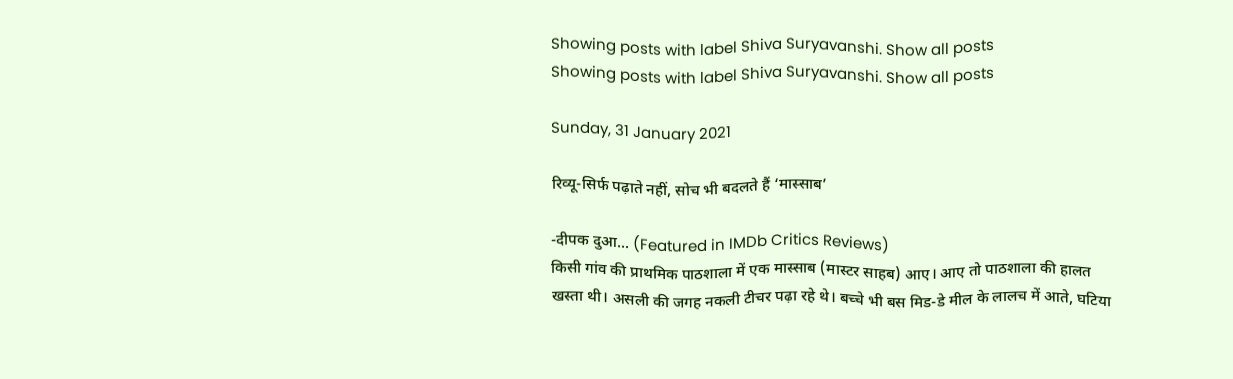Showing posts with label Shiva Suryavanshi. Show all posts
Showing posts with label Shiva Suryavanshi. Show all posts

Sunday, 31 January 2021

रिव्यू-सिर्फ पढ़ाते नहीं, सोच भी बदलते हैं ‘मास्साब’

-दीपक दुआ... (Featured in IMDb Critics Reviews)
किसी गांव की प्राथमिक पाठशाला में एक मास्साब (मास्टर साहब) आए। आए तो पाठशाला की हालत खस्ता थी। असली की जगह नकली टीचर पढ़ा रहे थे। बच्चे भी बस मिड-डे मील के लालच में आते, घटिया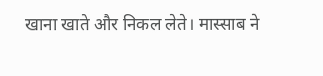खाना खाते और निकल लेते। मास्साब ने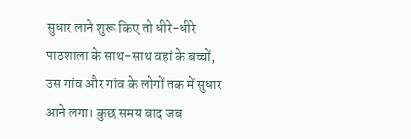सुधार लाने शुरू किए तो धीरे-धीरे पाठशाला के साथ-साथ वहां के बच्चों, उस गांव और गांव के लोगों तक में सुधार आने लगा। कुछ समय बाद जब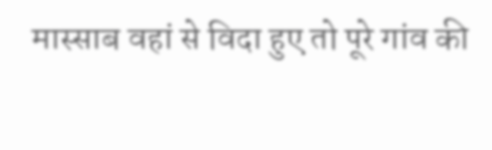मास्साब वहां से विदा हुए तो पूरे गांव की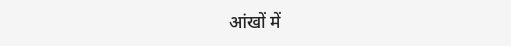आंखों में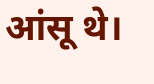आंसू थे।